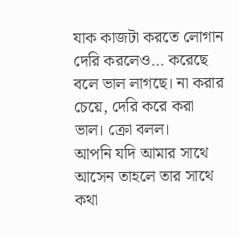যাক কাজটা করতে লোগান দেরি করলেও… করেছে বলে ভাল লাগছে। না করার চেয়ে, দেরি করে করা ভাল। ক্রো বলল।
আপনি যদি আমার সাথে আসেন তাহলে তার সাথে কথা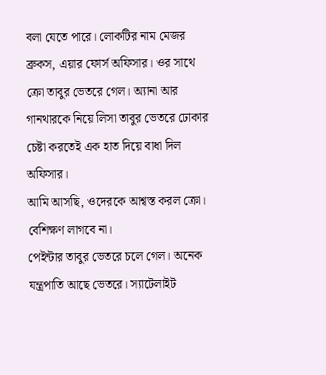বলা যেতে পারে। লোকটির নাম মেজর ব্রুকস, এয়ার ফোর্স অফিসার। ওর সাথে ক্রো তাবুর ভেতরে গেল। অ্যানা আর গানথারকে নিয়ে লিসা তাবুর ভেতরে ঢোকার চেষ্টা করতেই এক হাত দিয়ে বাধা দিল অফিসার।
আমি আসছি, ওদেরকে আশ্বস্ত করল ক্রো। বেশিক্ষণ লাগবে না।
পেইন্টার তাবুর ভেতরে চলে গেল। অনেক যন্ত্রপাতি আছে ভেতরে। স্যাটেলাইট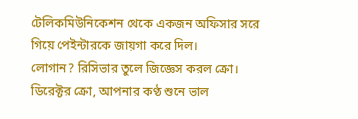টেলিকমিউনিকেশন থেকে একজন অফিসার সরে গিয়ে পেইন্টারকে জায়গা করে দিল।
লোগান? রিসিভার তুলে জিজ্ঞেস করল ক্রো।
ডিরেক্টর ক্রো, আপনার কণ্ঠ শুনে ভাল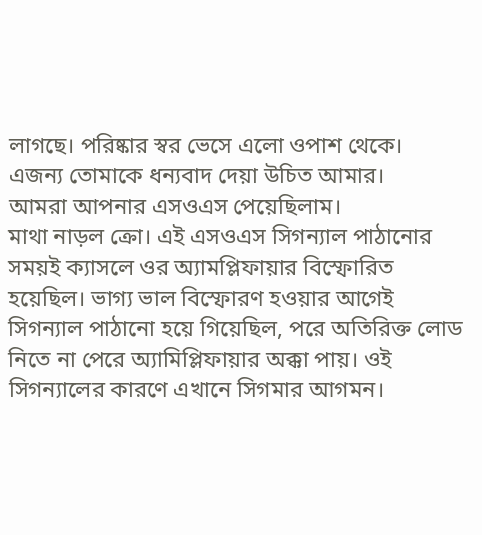লাগছে। পরিষ্কার স্বর ভেসে এলো ওপাশ থেকে।
এজন্য তোমাকে ধন্যবাদ দেয়া উচিত আমার।
আমরা আপনার এসওএস পেয়েছিলাম।
মাথা নাড়ল ক্রো। এই এসওএস সিগন্যাল পাঠানোর সময়ই ক্যাসলে ওর অ্যামপ্লিফায়ার বিস্ফোরিত হয়েছিল। ভাগ্য ভাল বিস্ফোরণ হওয়ার আগেই সিগন্যাল পাঠানো হয়ে গিয়েছিল, পরে অতিরিক্ত লোড নিতে না পেরে অ্যামিপ্লিফায়ার অক্কা পায়। ওই সিগন্যালের কারণে এখানে সিগমার আগমন।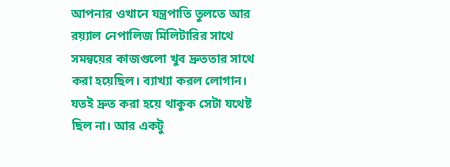আপনার ওখানে যন্ত্রপাতি তুলতে আর রয়্যাল নেপালিজ মিলিটারির সাথে সমন্বয়ের কাজগুলো খুব দ্রুততার সাথে করা হয়েছিল। ব্যাখ্যা করল লোগান।
যতই দ্রুত করা হয়ে থাকুক সেটা যথেষ্ট ছিল না। আর একটু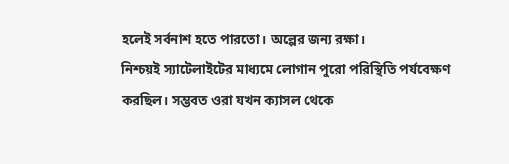হলেই সর্বনাশ হতে পারতো। অল্পের জন্য রক্ষা।
নিশ্চয়ই স্যাটেলাইটের মাধ্যমে লোগান পুরো পরিস্থিতি পর্যবেক্ষণ করছিল। সম্ভবত ওরা যখন ক্যাসল থেকে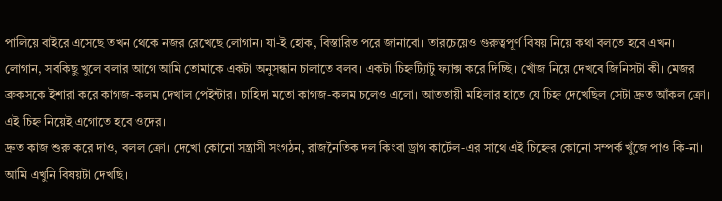পালিয়ে বাইরে এসেছে তখন থেকে নজর রেখেছে লোগান। যা-ই হোক, বিস্তারিত পরে জানাবো। তারচেয়েও গুরুত্বপূর্ণ বিষয় নিয়ে কথা বলতে হবে এখন।
লোগান, সবকিছু খুলে বলার আগে আমি তোমাকে একটা অনুসন্ধান চালাতে বলব। একটা চিহ্নট্যিাটু ফ্যাক্স করে দিচ্ছি। খোঁজ নিয়ে দেখবে জিনিসটা কী। মেজর ব্রুকসকে ইশারা করে কাগজ-কলম দেখাল পেইন্টার। চাহিদা মতো কাগজ-কলম চলেও এলো। আততায়ী মহিলার হাতে যে চিহ্ন দেখেছিল সেটা দ্রুত আঁকল ক্রো। এই চিহ্ন নিয়েই এগোতে হবে ওদের।
দ্রুত কাজ শুরু করে দাও, বলল ক্রো। দেখো কোনো সন্ত্রাসী সংগঠন, রাজনৈতিক দল কিংবা ড্রাগ কার্টেল-এর সাথে এই চিহ্নের কোনো সম্পর্ক খুঁজে পাও কি-না।
আমি এখুনি বিষয়টা দেখছি।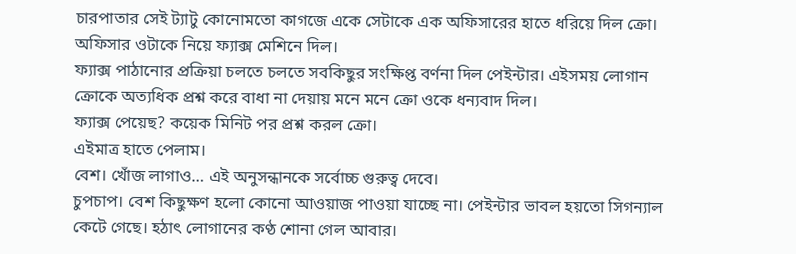চারপাতার সেই ট্যাটু কোনোমতো কাগজে একে সেটাকে এক অফিসারের হাতে ধরিয়ে দিল ক্রো। অফিসার ওটাকে নিয়ে ফ্যাক্স মেশিনে দিল।
ফ্যাক্স পাঠানোর প্রক্রিয়া চলতে চলতে সবকিছুর সংক্ষিপ্ত বর্ণনা দিল পেইন্টার। এইসময় লোগান ক্রোকে অত্যধিক প্রশ্ন করে বাধা না দেয়ায় মনে মনে ক্রো ওকে ধন্যবাদ দিল।
ফ্যাক্স পেয়েছ? কয়েক মিনিট পর প্রশ্ন করল ক্রো।
এইমাত্র হাতে পেলাম।
বেশ। খোঁজ লাগাও… এই অনুসন্ধানকে সর্বোচ্চ গুরুত্ব দেবে।
চুপচাপ। বেশ কিছুক্ষণ হলো কোনো আওয়াজ পাওয়া যাচ্ছে না। পেইন্টার ভাবল হয়তো সিগন্যাল কেটে গেছে। হঠাৎ লোগানের কণ্ঠ শোনা গেল আবার।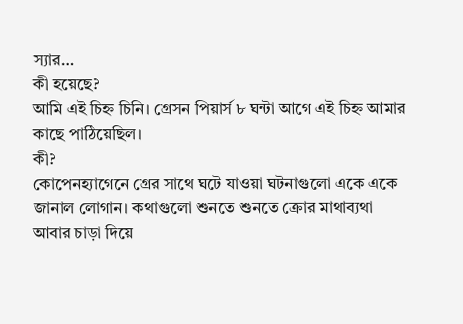স্যার…
কী হয়েছে?
আমি এই চিহ্ন চিনি। গ্রেসন পিয়ার্স ৮ ঘন্টা আগে এই চিহ্ন আমার কাছে পাঠিয়েছিল।
কী?
কোপেনহ্যাগেনে গ্রের সাথে ঘটে যাওয়া ঘটনাগুলো একে একে জানাল লোগান। কথাগুলো শুনতে শুনতে ক্রোর মাথাব্যথা আবার চাড়া দিয়ে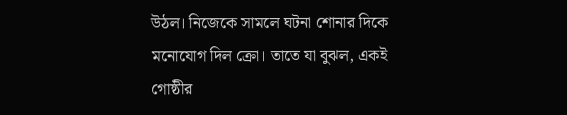উঠল। নিজেকে সামলে ঘটনা শোনার দিকে মনোযোগ দিল ক্রো। তাতে যা বুঝল, একই গোষ্ঠীর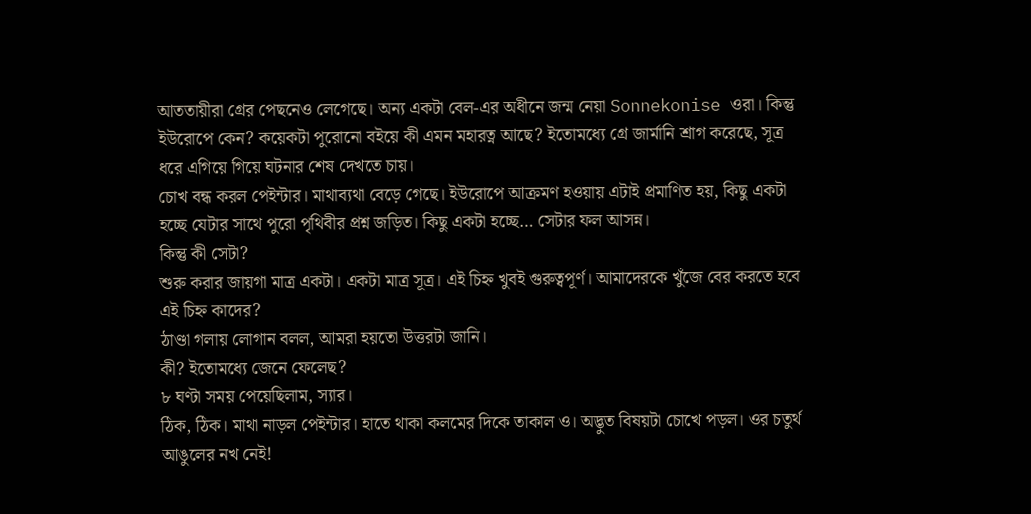আততায়ীরা গ্রের পেছনেও লেগেছে। অন্য একটা বেল-এর অধীনে জন্ম নেয়া Sonnekonise ওরা। কিন্তু ইউরোপে কেন? কয়েকটা পুরোনো বইয়ে কী এমন মহারত্ন আছে? ইতোমধ্যে গ্রে জার্মানি শ্রাগ করেছে, সূত্র ধরে এগিয়ে গিয়ে ঘটনার শেষ দেখতে চায়।
চোখ বন্ধ করল পেইন্টার। মাথাব্যথা বেড়ে গেছে। ইউরোপে আক্রমণ হওয়ায় এটাই প্রমাণিত হয়, কিছু একটা হচ্ছে যেটার সাথে পুরো পৃথিবীর প্রশ্ন জড়িত। কিছু একটা হচ্ছে… সেটার ফল আসন্ন।
কিন্তু কী সেটা?
শুরু করার জায়গা মাত্র একটা। একটা মাত্র সূত্র। এই চিহ্ন খুবই গুরুত্বপূর্ণ। আমাদেরকে খুঁজে বের করতে হবে এই চিহ্ন কাদের?
ঠাণ্ডা গলায় লোগান বলল, আমরা হয়তো উত্তরটা জানি।
কী? ইতোমধ্যে জেনে ফেলেছ?
৮ ঘণ্টা সময় পেয়েছিলাম, স্যার।
ঠিক, ঠিক। মাথা নাড়ল পেইন্টার। হাতে থাকা কলমের দিকে তাকাল ও। অদ্ভুত বিষয়টা চোখে পড়ল। ওর চতুর্থ আঙুলের নখ নেই!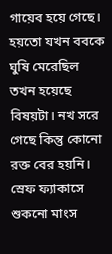গায়েব হয়ে গেছে। হয়তো যখন ববকে ঘুষি মেরেছিল তখন হয়েছে বিষয়টা। নখ সরে গেছে কিন্তু কোনো রক্ত বের হয়নি। স্রেফ ফ্যাকাসে শুকনো মাংস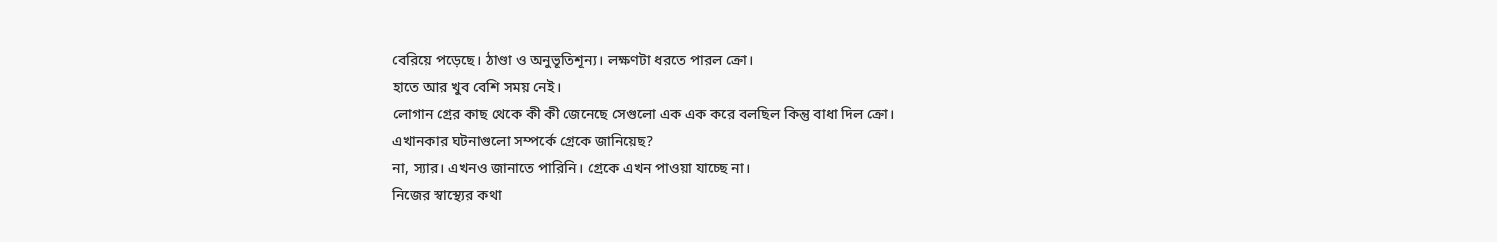বেরিয়ে পড়েছে। ঠাণ্ডা ও অনুভূতিশূন্য। লক্ষণটা ধরতে পারল ক্রো।
হাতে আর খুব বেশি সময় নেই।
লোগান গ্রের কাছ থেকে কী কী জেনেছে সেগুলো এক এক করে বলছিল কিন্তু বাধা দিল ক্রো।
এখানকার ঘটনাগুলো সম্পর্কে গ্রেকে জানিয়েছ?
না, স্যার। এখনও জানাতে পারিনি। গ্রেকে এখন পাওয়া যাচ্ছে না।
নিজের স্বাস্থ্যের কথা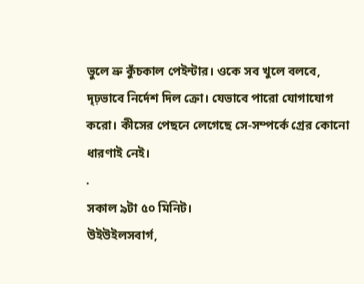ভুলে ভ্রু কুঁচকাল পেইন্টার। ওকে সব খুলে বলবে, দৃঢ়ভাবে নির্দেশ দিল ক্রো। যেভাবে পারো যোগাযোগ করো। কীসের পেছনে লেগেছে সে-সম্পর্কে গ্রের কোনো ধারণাই নেই।
.
সকাল ৯টা ৫০ মিনিট।
উইউইলসবার্গ,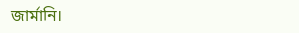জার্মানি।